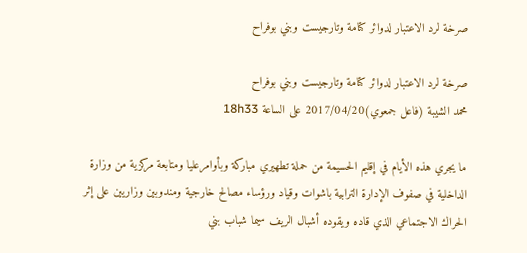صرخة لرد الاعتبار لدوائر كتامة وتارجيست وبني بوفراح

صرخة لرد الاعتبار لدوائر كتامة وتارجيست وبني بوفراح
محمد الشيبة (فاعل جمعوي)2017/04/20 على الساعة 18h33

ما يجري هذه الأيام في إقليم الحسيمة من حملة تطهيري مباركة وبأوامرعليا ومتابعة مركزية من وزارة الداخلية في صفوف الإدارة الترابية باشوات وقياد ورؤساء مصالح خارجية ومندوبين وزاريين على إثر الحراك الاجتماعي الذي قاده ويقوده أشبال الريف سيما شباب بني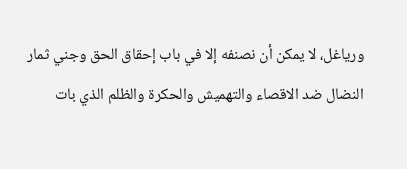ورياغل، لا يمكن أن نصنفه إلا في باب إحقاق الحق وجني ثمار النضال ضد الاقصاء والتهميش والحكرة والظلم الذي بات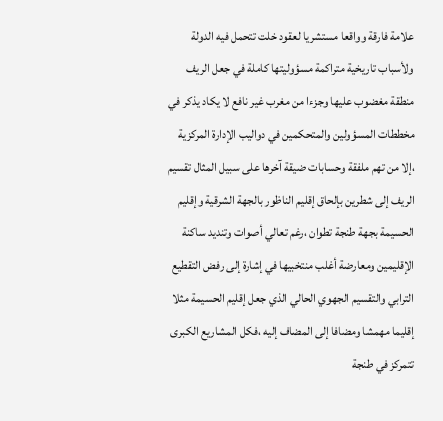علامة فارقة وواقعا مستشريا لعقود خلت تتحمل فيه الدولة ولأسباب تاريخية متراكمة مسؤوليتها كاملة في جعل الريف منطقة مغضوب عليها وجزءا من مغرب غير نافع لا يكاد يذكر في مخططات المسؤولين والمتحكمين في دواليب الإدارة المركزية ،إلا من تهم ملفقة وحسابات ضيقة آخرها على سبيل المثال تقسيم الريف إلى شطرين بإلحاق إقليم الناظور بالجهة الشرقية وإقليم الحسيمة بجهة طنجة تطوان ،رغم تعالي أصوات وتنديد ساكنة الإقليمين ومعارضة أغلب منتخبيها في إشارة إلى رفض التقطيع الترابي والتقسيم الجهوي الحالي الذي جعل إقليم الحسيمة مثلا إقليما مهمشا ومضافا إلى المضاف إليه ،فكل المشاريع الكبرى تتمركز في طنجة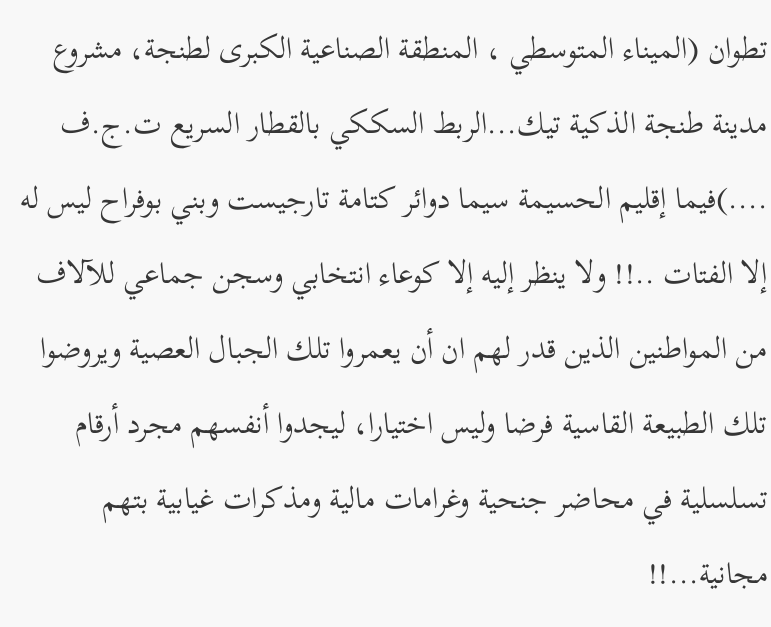تطوان (الميناء المتوسطي ، المنطقة الصناعية الكبرى لطنجة، مشروع مدينة طنجة الذكية تيك...الربط السككي بالقطار السريع ت.ج.ف ....)فيما إقليم الحسيمة سيما دوائر كتامة تارجيست وبني بوفراح ليس له إلا الفتات ..!! ولا ينظر إليه إلا كوعاء انتخابي وسجن جماعي للآلاف من المواطنين الذين قدر لهم ان أن يعمروا تلك الجبال العصية ويروضوا تلك الطبيعة القاسية فرضا وليس اختيارا، ليجدوا أنفسهم مجرد أرقام تسلسلية في محاضر جنحية وغرامات مالية ومذكرات غيابية بتهم مجانية...!!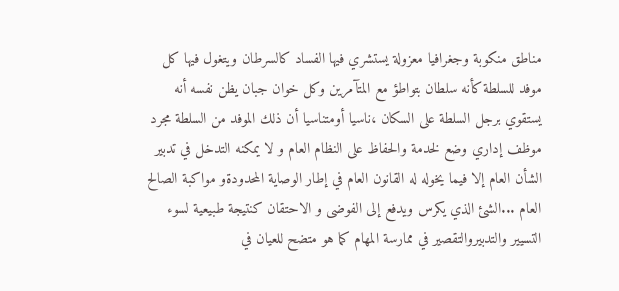مناطق منكوبة وجغرافيا معزولة يستشري فيها الفساد كالسرطان ويتغول فيها كل موفد للسلطة كأنه سلطان بتواطؤ مع المتآمرين وكل خوان جبان يظن نفسه أنه يستقوي برجل السلطة على السكان ،ناسيا أومتناسيا أن ذلك الموفد من السلطة مجرد موظف إداري وضع لخدمة والحفاظ على النظام العام و لا يمكنه التدخل في تدبير الشأن العام إلا فيما يخوله له القانون العام في إطار الوصاية المحدودةو مواكبة الصالح العام ...الشئ الذي يكرس ويدفع إلى الفوضى و الاحتقان كنتيجة طبيعية لسوء التسيير والتدبيروالتقصير في ممارسة المهام كما هو متضح للعيان في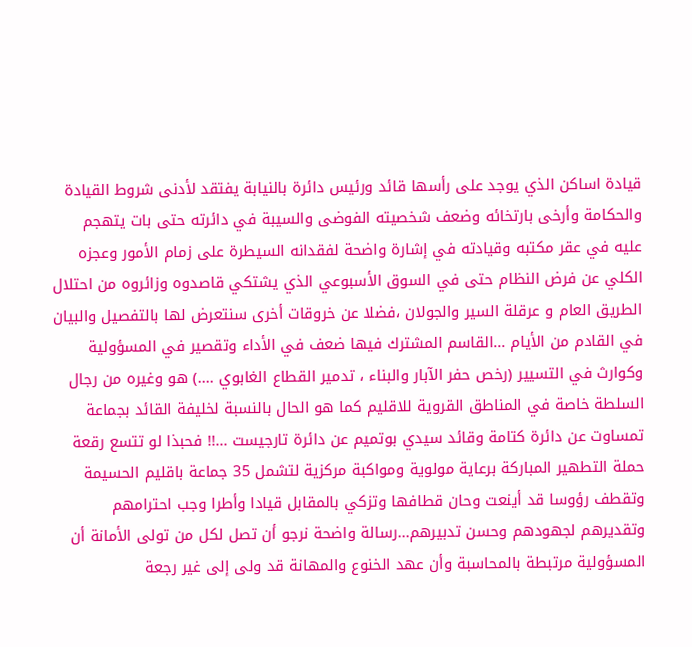قيادة اساكن الذي يوجد على رأسها قائد ورئيس دائرة بالنيابة يفتقد لأدنى شروط القيادة والحكامة وأرخى بارتخائه وضعف شخصيته الفوضى والسيبة في دائرته حتى بات يتهجم عليه في عقر مكتبه وقيادته في إشارة واضحة لفقدانه السيطرة على زمام الأمور وعجزه الكلي عن فرض النظام حتى في السوق الأسبوعي الذي يشتكي قاصدوه وزائروه من احتلال الطريق العام و عرقلة السير والجولان ،فضلا عن خروقات أخرى سنتعرض لها بالتفصيل والبيان في القادم من الأيام ...القاسم المشترك فيها ضعف في الأداء وتقصير في المسؤولية وكوارث في التسيير (رخص حفر الآبار والبناء ، تدمير القطاع الغابوي ....) هو وغيره من رجال السلطة خاصة في المناطق القروية للاقليم كما هو الحال بالنسبة لخليفة القائد بجماعة تمساوت عن دائرة كتامة وقائد سيدي بوتميم عن دائرة تارجيست ...!! فحبذا لو تتسع رقعة حملة التطهير المباركة برعاية مولوية ومواكبة مركزية لتشمل 35 جماعة باقليم الحسيمة وتقطف رؤوسا قد أينعت وحان قطافها وتزكي بالمقابل قيادا وأطرا وجب احترامهم وتقديرهم لجهودهم وحسن تدبيرهم...رسالة واضحة نرجو أن تصل لكل من تولى الأمانة أن المسؤولية مرتبطة بالمحاسبة وأن عهد الخنوع والمهانة قد ولى إلى غير رجعة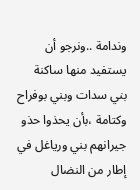وندامة ..ونرجو أن يستفيد منها ساكنة بني سدات وبني بوفراح وكتامة ،بأن يحذوا حذو جيرانهم بني ورياغل في إطار من النضال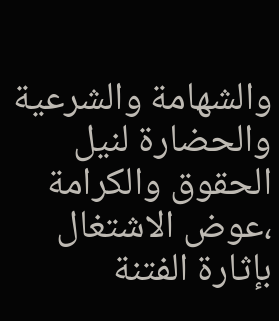والشهامة والشرعية والحضارة لنيل الحقوق والكرامة ،عوض الاشتغال بإثارة الفتنة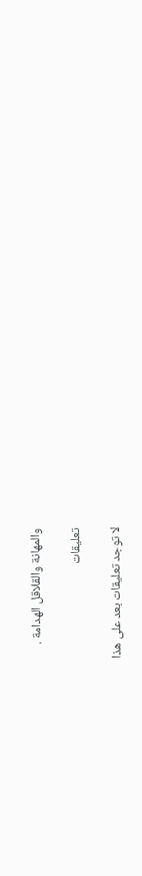والمهانة والقلاقل الهدامة .

تعليقات

لا توجد تعليقات بعد على هذا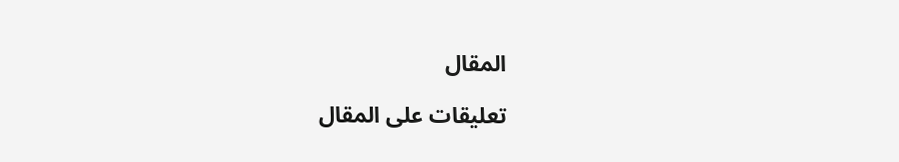المقال

تعليقات على المقال